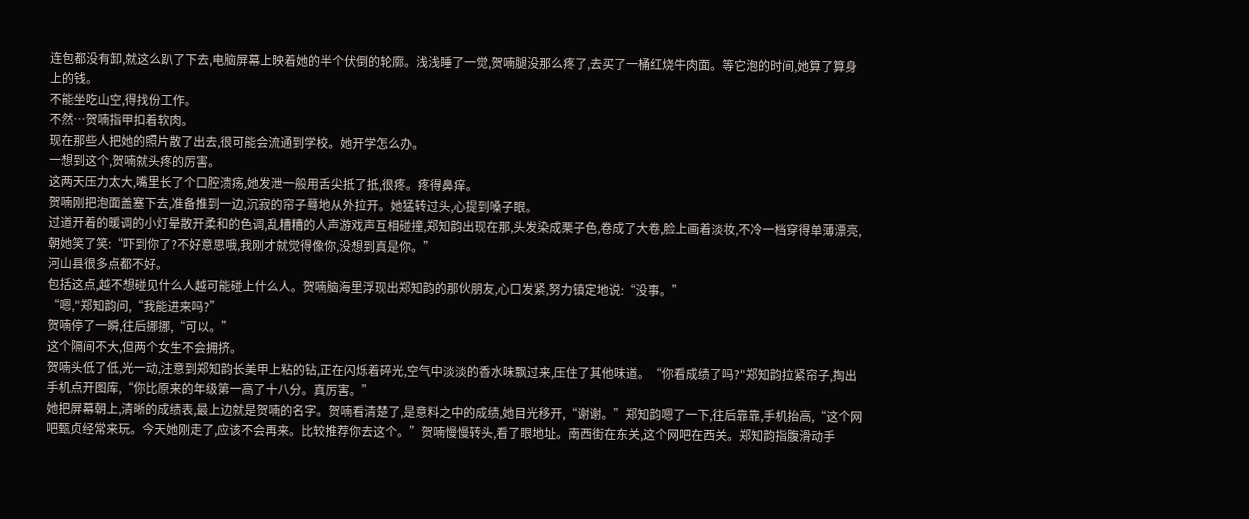连包都没有卸,就这么趴了下去,电脑屏幕上映着她的半个伏倒的轮廓。浅浅睡了一觉,贺喃腿没那么疼了,去买了一桶红烧牛肉面。等它泡的时间,她算了算身上的钱。
不能坐吃山空,得找份工作。
不然…贺喃指甲扣着软肉。
现在那些人把她的照片散了出去,很可能会流通到学校。她开学怎么办。
一想到这个,贺喃就头疼的厉害。
这两天压力太大,嘴里长了个口腔溃疡,她发泄一般用舌尖抵了抵,很疼。疼得鼻痒。
贺喃刚把泡面盖塞下去,准备推到一边,沉寂的帘子蓦地从外拉开。她猛转过头,心提到嗓子眼。
过道开着的暖调的小灯晕散开柔和的色调,乱糟糟的人声游戏声互相碰撞,郑知韵出现在那,头发染成栗子色,卷成了大卷,脸上画着淡妆,不冷一档穿得单薄漂亮,朝她笑了笑:“吓到你了?不好意思哦,我刚才就觉得像你,没想到真是你。”
河山县很多点都不好。
包括这点,越不想碰见什么人越可能碰上什么人。贺喃脑海里浮现出郑知韵的那伙朋友,心口发紧,努力镇定地说:“没事。”
“嗯,"郑知韵问,“我能进来吗?”
贺喃停了一瞬,往后挪挪,“可以。”
这个隔间不大,但两个女生不会拥挤。
贺喃头低了低,光一动,注意到郑知韵长美甲上粘的钻,正在闪烁着碎光,空气中淡淡的香水味飘过来,压住了其他味道。“你看成绩了吗?"郑知韵拉紧帘子,掏出手机点开图库,“你比原来的年级第一高了十八分。真厉害。”
她把屏幕朝上,清晰的成绩表,最上边就是贺喃的名字。贺喃看清楚了,是意料之中的成绩,她目光移开,“谢谢。”郑知韵嗯了一下,往后靠靠,手机抬高,“这个网吧甄贞经常来玩。今天她刚走了,应该不会再来。比较推荐你去这个。”贺喃慢慢转头,看了眼地址。南西街在东关,这个网吧在西关。郑知韵指腹滑动手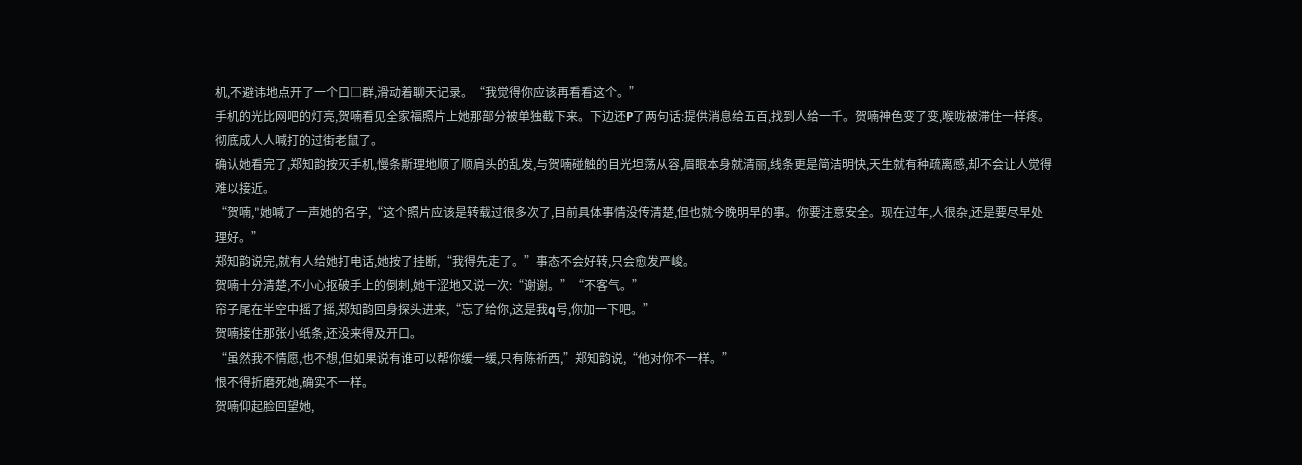机,不避讳地点开了一个口□群,滑动着聊天记录。“我觉得你应该再看看这个。”
手机的光比网吧的灯亮,贺喃看见全家福照片上她那部分被单独截下来。下边还P了两句话:提供消息给五百,找到人给一千。贺喃神色变了变,喉咙被滞住一样疼。
彻底成人人喊打的过街老鼠了。
确认她看完了,郑知韵按灭手机,慢条斯理地顺了顺肩头的乱发,与贺喃碰触的目光坦荡从容,眉眼本身就清丽,线条更是简洁明快,天生就有种疏离感,却不会让人觉得难以接近。
“贺喃,"她喊了一声她的名字,“这个照片应该是转载过很多次了,目前具体事情没传清楚,但也就今晚明早的事。你要注意安全。现在过年,人很杂,还是要尽早处理好。”
郑知韵说完,就有人给她打电话,她按了挂断,“我得先走了。”事态不会好转,只会愈发严峻。
贺喃十分清楚,不小心抠破手上的倒刺,她干涩地又说一次:“谢谢。”“不客气。”
帘子尾在半空中摇了摇,郑知韵回身探头进来,“忘了给你,这是我q号,你加一下吧。”
贺喃接住那张小纸条,还没来得及开口。
“虽然我不情愿,也不想,但如果说有谁可以帮你缓一缓,只有陈祈西,”郑知韵说,“他对你不一样。”
恨不得折磨死她,确实不一样。
贺喃仰起脸回望她,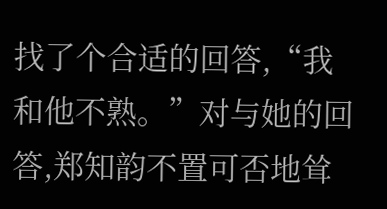找了个合适的回答,“我和他不熟。”对与她的回答,郑知韵不置可否地耸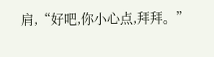肩,“好吧,你小心点,拜拜。”